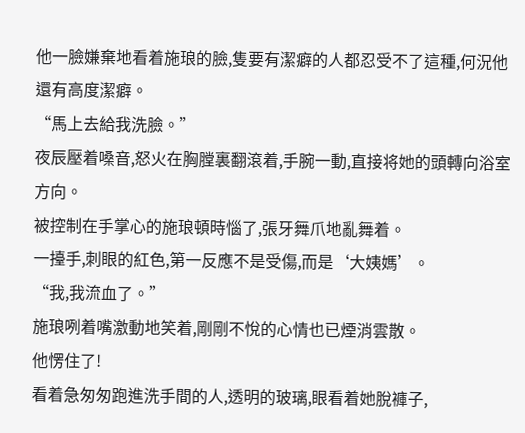他一臉嫌棄地看着施琅的臉,隻要有潔癖的人都忍受不了這種,何況他還有高度潔癖。
“馬上去給我洗臉。”
夜辰壓着嗓音,怒火在胸膛裏翻滾着,手腕一動,直接将她的頭轉向浴室方向。
被控制在手掌心的施琅頓時惱了,張牙舞爪地亂舞着。
一擡手,刺眼的紅色,第一反應不是受傷,而是‘大姨媽’。
“我,我流血了。”
施琅咧着嘴激動地笑着,剛剛不悅的心情也已煙消雲散。
他愣住了!
看着急匆匆跑進洗手間的人,透明的玻璃,眼看着她脫褲子,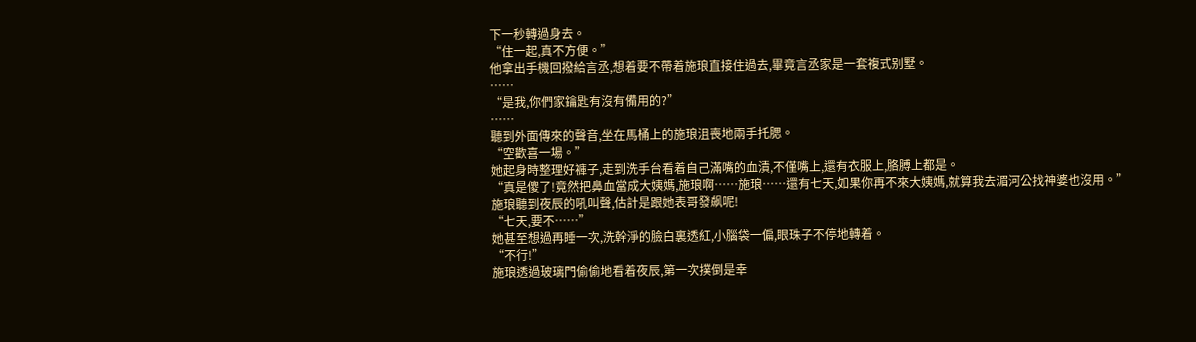下一秒轉過身去。
“住一起,真不方便。”
他拿出手機回撥給言丞,想着要不帶着施琅直接住過去,畢竟言丞家是一套複式别墅。
……
“是我,你們家鑰匙有沒有備用的?”
……
聽到外面傳來的聲音,坐在馬桶上的施琅沮喪地兩手托腮。
“空歡喜一場。”
她起身時整理好褲子,走到洗手台看着自己滿嘴的血漬,不僅嘴上,還有衣服上,胳膊上都是。
“真是傻了!竟然把鼻血當成大姨媽,施琅啊……施琅……還有七天,如果你再不來大姨媽,就算我去湄河公找神婆也沒用。”
施琅聽到夜辰的吼叫聲,估計是跟她表哥發飙呢!
“七天,要不……”
她甚至想過再睡一次,洗幹淨的臉白裏透紅,小腦袋一偏,眼珠子不停地轉着。
“不行!”
施琅透過玻璃門偷偷地看着夜辰,第一次撲倒是幸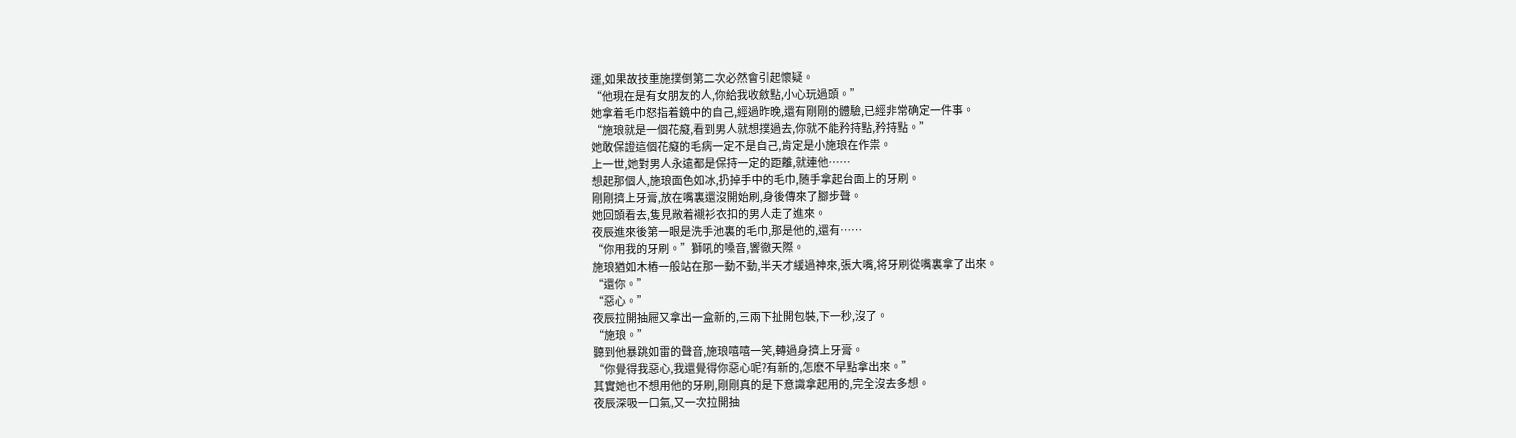運,如果故技重施撲倒第二次必然會引起懷疑。
“他現在是有女朋友的人,你給我收斂點,小心玩過頭。”
她拿着毛巾怒指着鏡中的自己,經過昨晚,還有剛剛的體驗,已經非常确定一件事。
“施琅就是一個花癡,看到男人就想撲過去,你就不能矜持點,矜持點。”
她敢保證這個花癡的毛病一定不是自己,肯定是小施琅在作祟。
上一世,她對男人永遠都是保持一定的距離,就連他……
想起那個人,施琅面色如冰,扔掉手中的毛巾,随手拿起台面上的牙刷。
剛剛擠上牙膏,放在嘴裏還沒開始刷,身後傳來了腳步聲。
她回頭看去,隻見敞着襯衫衣扣的男人走了進來。
夜辰進來後第一眼是洗手池裏的毛巾,那是他的,還有……
“你用我的牙刷。”獅吼的嗓音,響徹天際。
施琅猶如木樁一般站在那一動不動,半天才緩過神來,張大嘴,将牙刷從嘴裏拿了出來。
“還你。”
“惡心。”
夜辰拉開抽屜又拿出一盒新的,三兩下扯開包裝,下一秒,沒了。
“施琅。”
聽到他暴跳如雷的聲音,施琅嘻嘻一笑,轉過身擠上牙膏。
“你覺得我惡心,我還覺得你惡心呢?有新的,怎麽不早點拿出來。”
其實她也不想用他的牙刷,剛剛真的是下意識拿起用的,完全沒去多想。
夜辰深吸一口氣,又一次拉開抽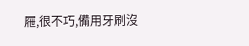屜,很不巧,備用牙刷沒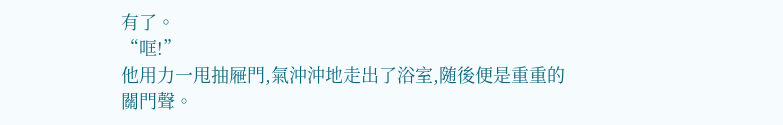有了。
“哐!”
他用力一甩抽屜門,氣沖沖地走出了浴室,随後便是重重的關門聲。